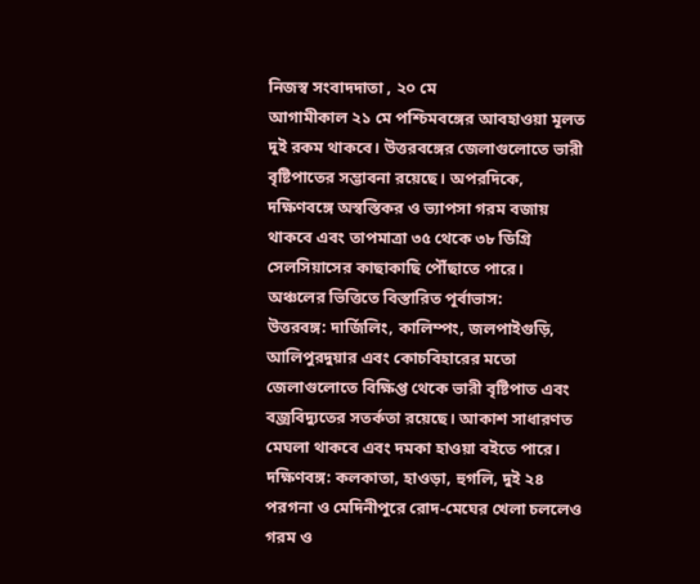নিজস্ব সংবাদদাতা , ২০ মে
আগামীকাল ২১ মে পশ্চিমবঙ্গের আবহাওয়া মূলত দুই রকম থাকবে। উত্তরবঙ্গের জেলাগুলোতে ভারী বৃষ্টিপাতের সম্ভাবনা রয়েছে। অপরদিকে, দক্ষিণবঙ্গে অস্বস্তিকর ও ভ্যাপসা গরম বজায় থাকবে এবং তাপমাত্রা ৩৫ থেকে ৩৮ ডিগ্রি সেলসিয়াসের কাছাকাছি পৌঁছাতে পারে।
অঞ্চলের ভিত্তিতে বিস্তারিত পূর্বাভাস:
উত্তরবঙ্গ: দার্জিলিং, কালিম্পং, জলপাইগুড়ি, আলিপুরদুয়ার এবং কোচবিহারের মতো জেলাগুলোতে বিক্ষিপ্ত থেকে ভারী বৃষ্টিপাত এবং বজ্রবিদ্যুতের সতর্কতা রয়েছে। আকাশ সাধারণত মেঘলা থাকবে এবং দমকা হাওয়া বইতে পারে।
দক্ষিণবঙ্গ: কলকাতা, হাওড়া, হুগলি, দুই ২৪ পরগনা ও মেদিনীপুরে রোদ-মেঘের খেলা চললেও গরম ও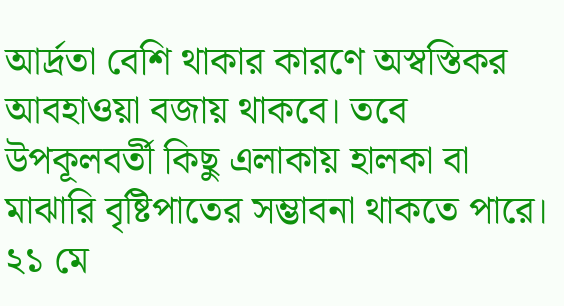আর্দ্রতা বেশি থাকার কারণে অস্বস্তিকর আবহাওয়া বজায় থাকবে। তবে উপকূলবর্তী কিছু এলাকায় হালকা বা মাঝারি বৃষ্টিপাতের সম্ভাবনা থাকতে পারে।
২১ মে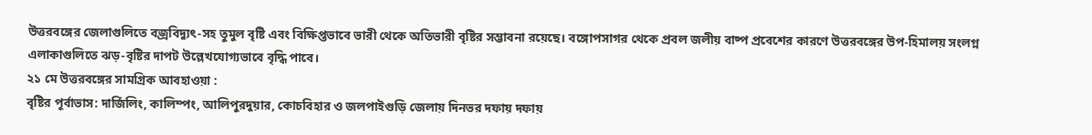উত্তরবঙ্গের জেলাগুলিতে বজ্রবিদ্যুৎ-সহ তুমুল বৃষ্টি এবং বিক্ষিপ্তভাবে ভারী থেকে অতিভারী বৃষ্টির সম্ভাবনা রয়েছে। বঙ্গোপসাগর থেকে প্রবল জলীয় বাষ্প প্রবেশের কারণে উত্তরবঙ্গের উপ-হিমালয় সংলগ্ন এলাকাগুলিতে ঝড়-বৃষ্টির দাপট উল্লেখযোগ্যভাবে বৃদ্ধি পাবে।
২১ মে উত্তরবঙ্গের সামগ্রিক আবহাওয়া :
বৃষ্টির পূর্বাভাস: দার্জিলিং, কালিম্পং, আলিপুরদুয়ার, কোচবিহার ও জলপাইগুড়ি জেলায় দিনভর দফায় দফায়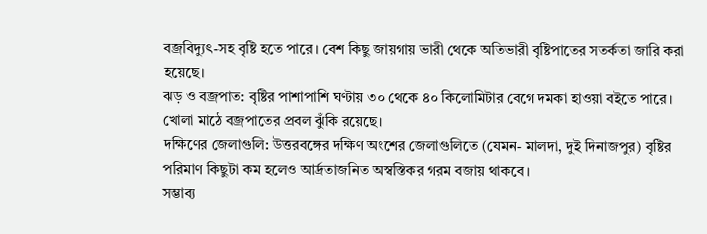বজ্রবিদ্যুৎ-সহ বৃষ্টি হতে পারে। বেশ কিছু জায়গায় ভারী থেকে অতিভারী বৃষ্টিপাতের সতর্কতা জারি করা হয়েছে।
ঝড় ও বজ্রপাত: বৃষ্টির পাশাপাশি ঘণ্টায় ৩০ থেকে ৪০ কিলোমিটার বেগে দমকা হাওয়া বইতে পারে। খোলা মাঠে বজ্রপাতের প্রবল ঝুঁকি রয়েছে।
দক্ষিণের জেলাগুলি: উত্তরবঙ্গের দক্ষিণ অংশের জেলাগুলিতে (যেমন- মালদা, দুই দিনাজপুর) বৃষ্টির পরিমাণ কিছুটা কম হলেও আর্দ্রতাজনিত অস্বস্তিকর গরম বজায় থাকবে।
সম্ভাব্য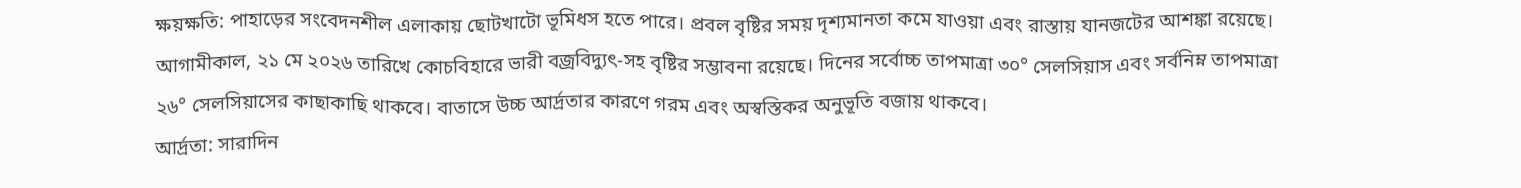ক্ষয়ক্ষতি: পাহাড়ের সংবেদনশীল এলাকায় ছোটখাটো ভূমিধস হতে পারে। প্রবল বৃষ্টির সময় দৃশ্যমানতা কমে যাওয়া এবং রাস্তায় যানজটের আশঙ্কা রয়েছে।
আগামীকাল, ২১ মে ২০২৬ তারিখে কোচবিহারে ভারী বজ্রবিদ্যুৎ-সহ বৃষ্টির সম্ভাবনা রয়েছে। দিনের সর্বোচ্চ তাপমাত্রা ৩০° সেলসিয়াস এবং সর্বনিম্ন তাপমাত্রা ২৬° সেলসিয়াসের কাছাকাছি থাকবে। বাতাসে উচ্চ আর্দ্রতার কারণে গরম এবং অস্বস্তিকর অনুভূতি বজায় থাকবে।
আর্দ্রতা: সারাদিন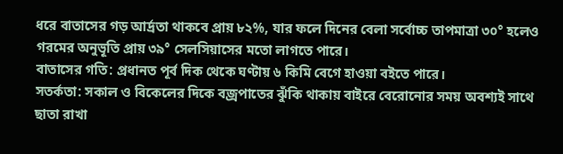ধরে বাতাসের গড় আর্দ্রতা থাকবে প্রায় ৮২%, যার ফলে দিনের বেলা সর্বোচ্চ তাপমাত্রা ৩০° হলেও গরমের অনুভূতি প্রায় ৩৯° সেলসিয়াসের মতো লাগতে পারে।
বাতাসের গতি: প্রধানত পূর্ব দিক থেকে ঘণ্টায় ৬ কিমি বেগে হাওয়া বইতে পারে।
সতর্কতা: সকাল ও বিকেলের দিকে বজ্রপাতের ঝুঁকি থাকায় বাইরে বেরোনোর সময় অবশ্যই সাথে ছাতা রাখা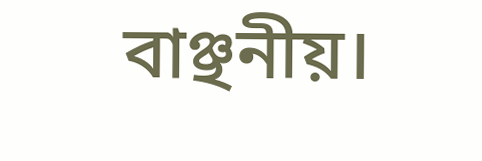বাঞ্ছনীয়।